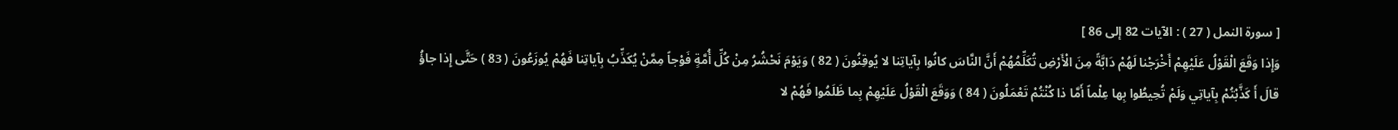[ سورة النمل ( 27 ) : الآيات 82 إلى 86 ]
وَإِذا وَقَعَ الْقَوْلُ عَلَيْهِمْ أَخْرَجْنا لَهُمْ دَابَّةً مِنَ الْأَرْضِ تُكَلِّمُهُمْ أَنَّ النَّاسَ كانُوا بِآياتِنا لا يُوقِنُونَ ( 82 ) وَيَوْمَ نَحْشُرُ مِنْ كُلِّ أُمَّةٍ فَوْجاً مِمَّنْ يُكَذِّبُ بِآياتِنا فَهُمْ يُوزَعُونَ ( 83 ) حَتَّى إِذا جاؤُ قالَ أَ كَذَّبْتُمْ بِآياتِي وَلَمْ تُحِيطُوا بِها عِلْماً أَمَّا ذا كُنْتُمْ تَعْمَلُونَ ( 84 ) وَوَقَعَ الْقَوْلُ عَلَيْهِمْ بِما ظَلَمُوا فَهُمْ لا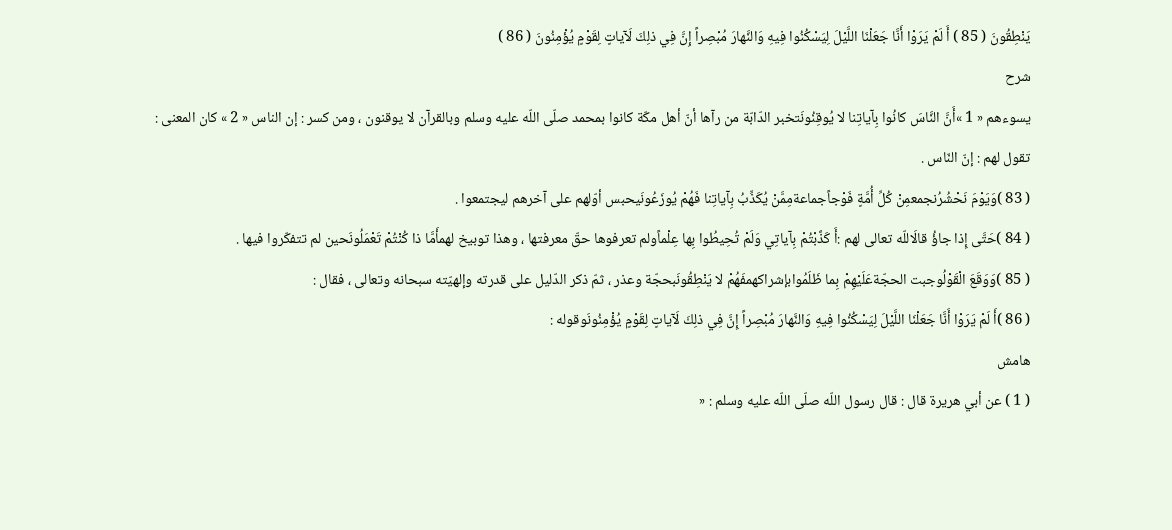يَنْطِقُونَ ( 85 ) أَ لَمْ يَرَوْا أَنَّا جَعَلْنَا اللَّيْلَ لِيَسْكُنُوا فِيهِ وَالنَّهارَ مُبْصِراً إِنَّ فِي ذلِكَ لَآياتٍ لِقَوْمٍ يُؤْمِنُونَ ( 86 )
شرح
يسوءهم « 1 »أَنَّ النَّاسَ كانُوا بِآياتِنا لا يُوقِنُونَتخبر الدّابّة من رآها أنّ أهل مكّة كانوا بمحمد صلّى اللّه عليه وسلم وبالقرآن لا يوقنون ، ومن كسر : إن الناس « 2 » كان المعنى :
تقول لهم : إنّ النّاس .
( 83 )وَيَوْمَ نَحْشُرُنجمعمِنْ كُلِّ أُمَّةٍ فَوْجاًجماعةمِمَّنْ يُكَذِّبُ بِآياتِنا فَهُمْ يُوزَعُونَيحبس أوّلهم على آخرهم ليجتمعوا .
( 84 )حَتَّى إِذا جاؤُ قالَاللّه تعالى لهم :أَ كَذَّبْتُمْ بِآياتِي وَلَمْ تُحِيطُوا بِها عِلْماًولم تعرفوها حقّ معرفتها ، وهذا توبيخ لهمأَمَّا ذا كُنْتُمْ تَعْمَلُونَحين لم تتفكّروا فيها .
( 85 )وَوَقَعَ الْقَوْلُوجبت الحجّةعَلَيْهِمْ بِما ظَلَمُوابإشراكهمفَهُمْ لا يَنْطِقُونَبحجّة وعذر ، ثمّ ذكر الدّليل على قدرته وإلهيّته سبحانه وتعالى ، فقال :
( 86 )أَ لَمْ يَرَوْا أَنَّا جَعَلْنَا اللَّيْلَ لِيَسْكُنُوا فِيهِ وَالنَّهارَ مُبْصِراً إِنَّ فِي ذلِكَ لَآياتٍ لِقَوْمٍ يُؤْمِنُونَوقوله :
هامش
( 1 ) عن أبي هريرة قال : قال رسول اللّه صلّى اللّه عليه وسلم : «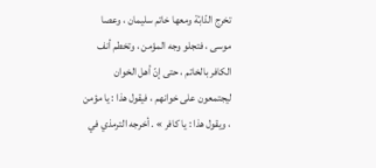تخرج الدّابّة ومعها خاتم سليمان ، وعصا موسى ، فتجلو وجه المؤمن ، وتخطم أنف الكافر بالخاتم ، حتى إنّ أهل الخوان ليجتمعون على خوانهم ، فيقول هذا : يا مؤمن ، ويقول هذا : يا كافر » . أخرجه الترمذي في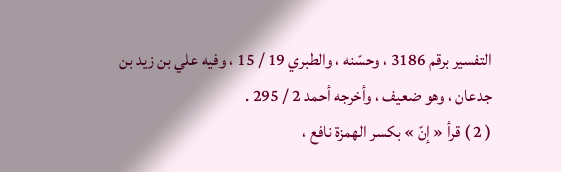التفسير برقم 3186 ، وحسّنه ، والطبري 19 / 15 ، وفيه علي بن زيد بن جدعان ، وهو ضعيف ، وأخرجه أحمد 2 / 295 .
( 2 ) قرأ « إنّ » بكسر الهمزة نافع ،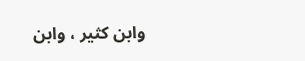وابن كثير ، وابن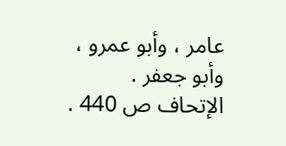عامر ، وأبو عمرو ، وأبو جعفر . الإتحاف ص 440 .